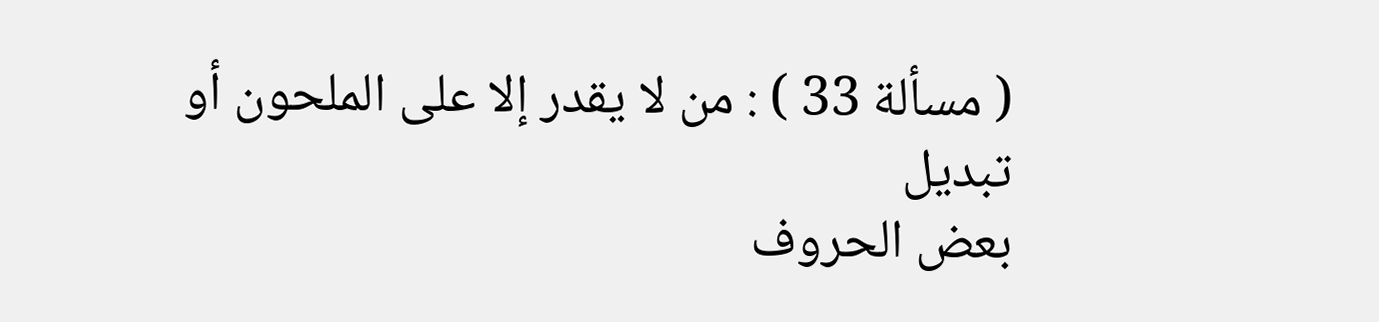( مسألة 33 ) : من لا يقدر إلا على الملحون أو تبديل
بعض الحروف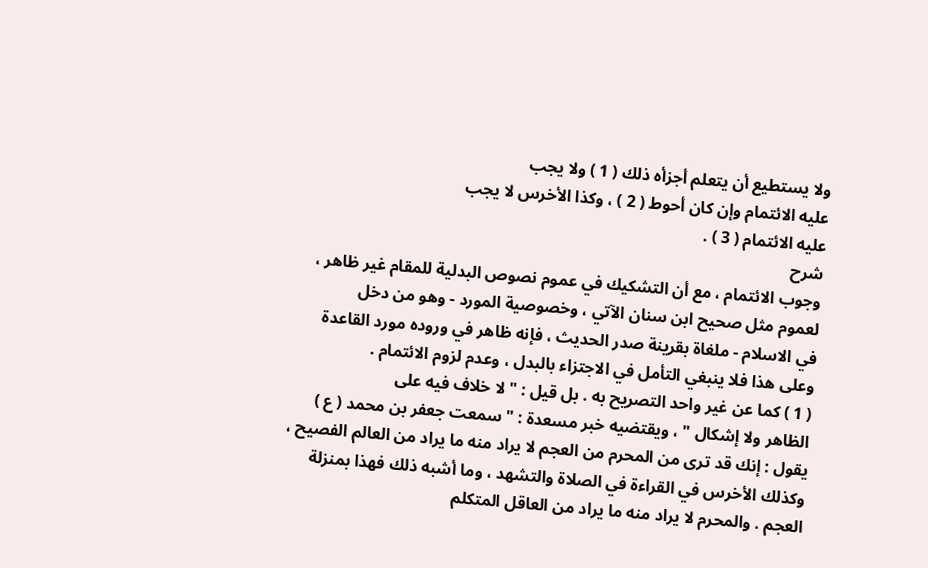ولا يستطيع أن يتعلم أجزأه ذلك ( 1 ) ولا يجب
عليه الائتمام وإن كان أحوط ( 2 ) ، وكذا الأخرس لا يجب
عليه الائتمام ( 3 ) .
شرح
وجوب الائتمام ، مع أن التشكيك في عموم نصوص البدلية للمقام غير ظاهر ،
لعموم مثل صحيح ابن سنان الآتي ، وخصوصية المورد - وهو من دخل
في الاسلام - ملغاة بقرينة صدر الحديث ، فإنه ظاهر في وروده مورد القاعدة
وعلى هذا فلا ينبغي التأمل في الاجتزاء بالبدل ، وعدم لزوم الائتمام .
( 1 ) كما عن غير واحد التصريح به . بل قيل : " لا خلاف فيه على
الظاهر ولا إشكال " ، ويقتضيه خبر مسعدة : " سمعت جعفر بن محمد ( ع )
يقول : إنك قد ترى من المحرم من العجم لا يراد منه ما يراد من العالم الفصيح ،
وكذلك الأخرس في القراءة في الصلاة والتشهد ، وما أشبه ذلك فهذا بمنزلة
العجم . والمحرم لا يراد منه ما يراد من العاقل المتكلم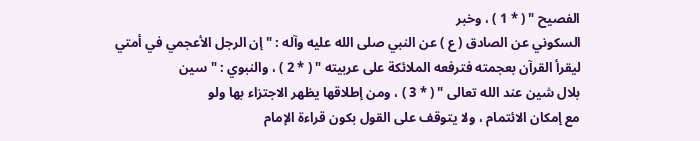الفصيح " ( * 1 ) ، وخبر
السكوني عن الصادق ( ع ) عن النبي صلى الله عليه وآله : " إن الرجل الأعجمي في أمتي
ليقرأ القرآن بعجمته فترفعه الملائكة على عربيته " ( * 2 ) ، والنبوي : " سين
بلال شين عند الله تعالى " ( * 3 ) ، ومن إطلاقها يظهر الاجتزاء بها ولو
مع إمكان الائتمام ، ولا يتوقف على القول بكون قراءة الإمام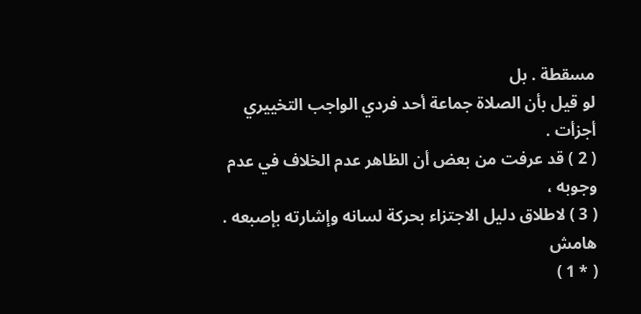مسقطة . بل
لو قيل بأن الصلاة جماعة أحد فردي الواجب التخييري أجزأت .
( 2 ) قد عرفت من بعض أن الظاهر عدم الخلاف في عدم وجوبه ،
( 3 ) لاطلاق دليل الاجتزاء بحركة لسانه وإشارته بإصبعه .
هامش
( * 1 )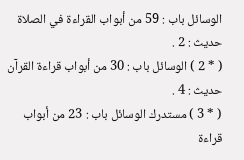الوسائل باب : 59 من أبواب القراءة في الصلاة حديث : 2 .
( * 2 ) الوسائل باب : 30 من أبواب قراءة القرآن حديث : 4 .
( * 3 ) مستدرك الوسائل باب : 23 من أبواب قراءة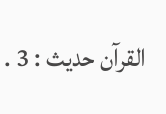القرآن حديث : 3 .